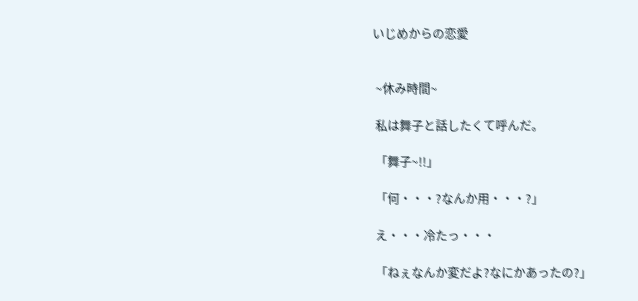いじめからの恋愛


 ~休み時間~

 私は舞子と話したくて呼んだ。

 「舞子~!!」

 「何・・・?なんか用・・・?」

 え・・・冷たっ・・・

 「ねぇなんか変だよ?なにかあったの?」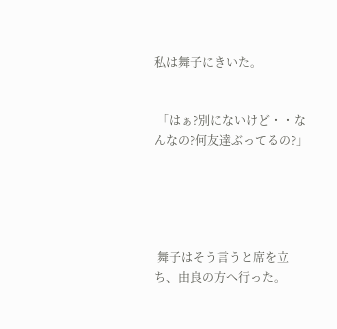私は舞子にきいた。


 「はぁ?別にないけど・・なんなの?何友達ぶってるの?」





 舞子はそう言うと席を立ち、由良の方へ行った。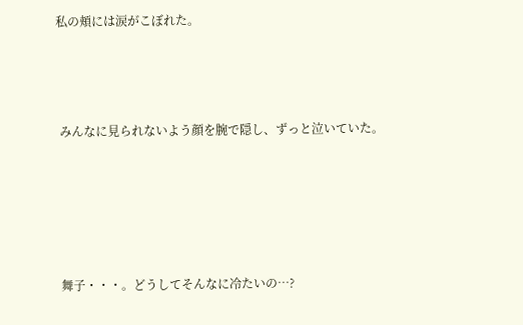私の頬には涙がこぼれた。




 みんなに見られないよう顔を腕で隠し、ずっと泣いていた。






 舞子・・・。どうしてそんなに冷たいの…?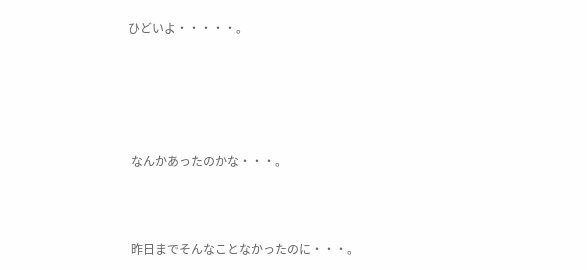ひどいよ・・・・・。





 なんかあったのかな・・・。



 昨日までそんなことなかったのに・・・。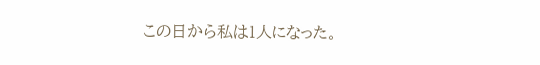この日から私は1人になった。